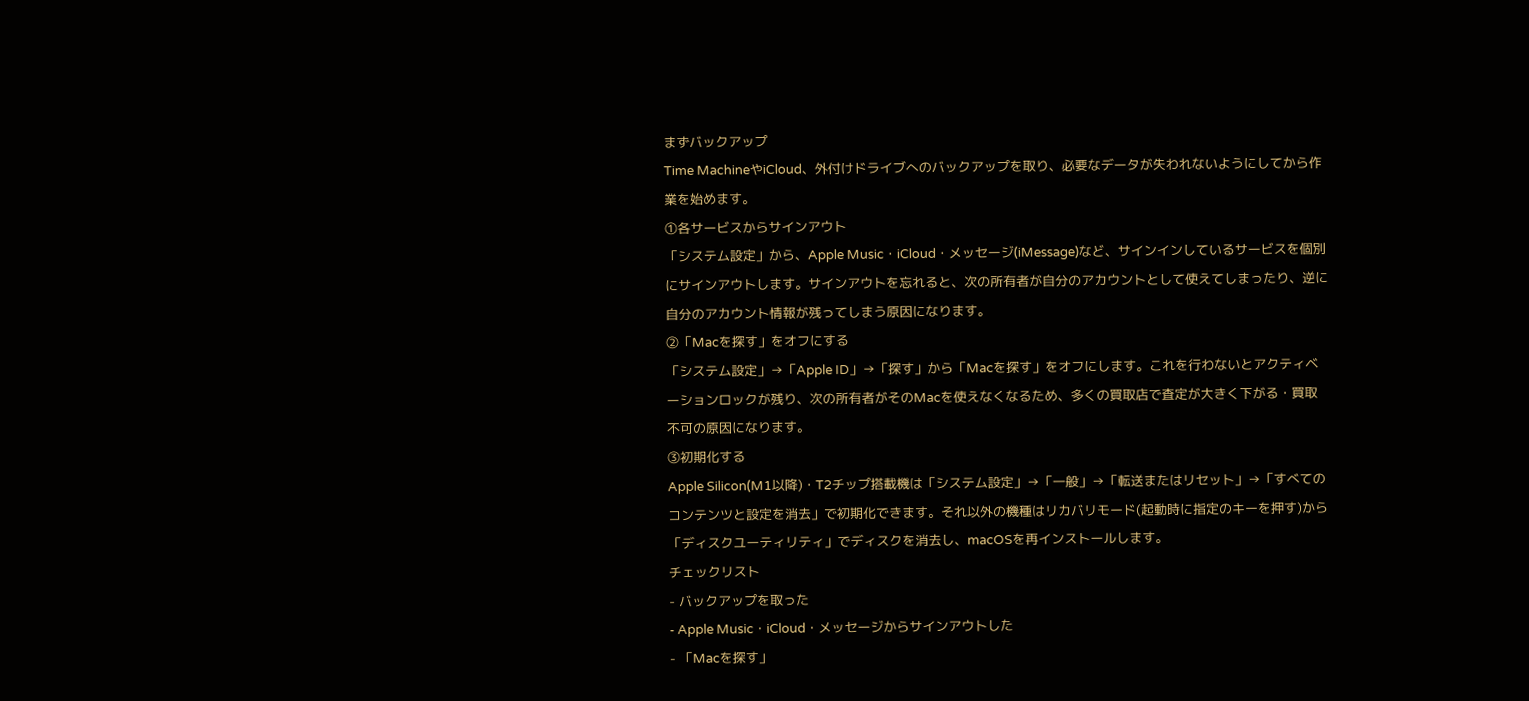まずバックアップ
Time MachineやiCloud、外付けドライブへのバックアップを取り、必要なデータが失われないようにしてから作業を始めます。
①各サービスからサインアウト
「システム設定」から、Apple Music・iCloud・メッセージ(iMessage)など、サインインしているサービスを個別にサインアウトします。サインアウトを忘れると、次の所有者が自分のアカウントとして使えてしまったり、逆に自分のアカウント情報が残ってしまう原因になります。
②「Macを探す」をオフにする
「システム設定」→「Apple ID」→「探す」から「Macを探す」をオフにします。これを行わないとアクティベーションロックが残り、次の所有者がそのMacを使えなくなるため、多くの買取店で査定が大きく下がる・買取不可の原因になります。
③初期化する
Apple Silicon(M1以降)・T2チップ搭載機は「システム設定」→「一般」→「転送またはリセット」→「すべてのコンテンツと設定を消去」で初期化できます。それ以外の機種はリカバリモード(起動時に指定のキーを押す)から「ディスクユーティリティ」でディスクを消去し、macOSを再インストールします。
チェックリスト
- バックアップを取った
- Apple Music・iCloud・メッセージからサインアウトした
- 「Macを探す」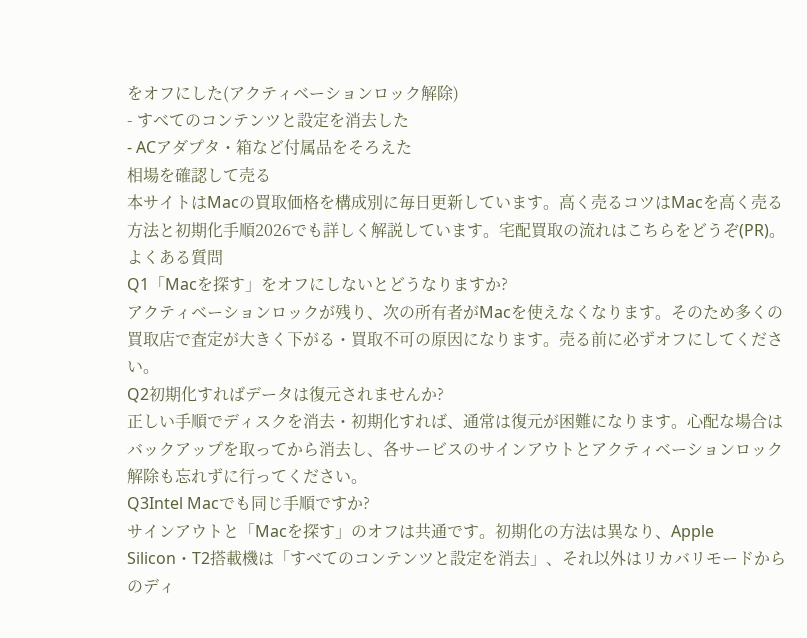をオフにした(アクティベーションロック解除)
- すべてのコンテンツと設定を消去した
- ACアダプタ・箱など付属品をそろえた
相場を確認して売る
本サイトはMacの買取価格を構成別に毎日更新しています。高く売るコツはMacを高く売る方法と初期化手順2026でも詳しく解説しています。宅配買取の流れはこちらをどうぞ(PR)。
よくある質問
Q1「Macを探す」をオフにしないとどうなりますか?
アクティベーションロックが残り、次の所有者がMacを使えなくなります。そのため多くの買取店で査定が大きく下がる・買取不可の原因になります。売る前に必ずオフにしてください。
Q2初期化すればデータは復元されませんか?
正しい手順でディスクを消去・初期化すれば、通常は復元が困難になります。心配な場合はバックアップを取ってから消去し、各サービスのサインアウトとアクティベーションロック解除も忘れずに行ってください。
Q3Intel Macでも同じ手順ですか?
サインアウトと「Macを探す」のオフは共通です。初期化の方法は異なり、Apple Silicon・T2搭載機は「すべてのコンテンツと設定を消去」、それ以外はリカバリモードからのディ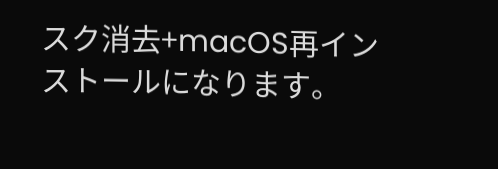スク消去+macOS再インストールになります。